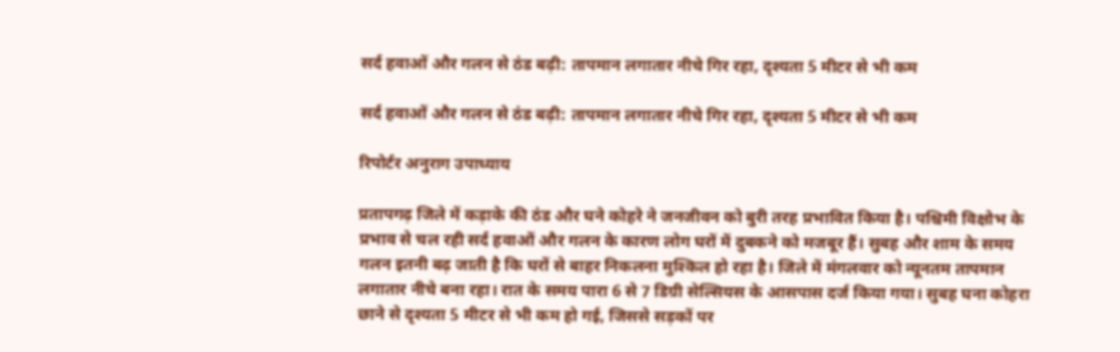सर्द हवाओं और गलन से ठंड बढ़ी: तापमान लगातार नीचे गिर रहा, दृश्यता 5 मीटर से भी कम

सर्द हवाओं और गलन से ठंड बढ़ी: तापमान लगातार नीचे गिर रहा, दृश्यता 5 मीटर से भी कम

रिपोर्टर अनुराग उपाध्याय

प्रतापगढ़ जिले में कड़ाके की ठंड और घने कोहरे ने जनजीवन को बुरी तरह प्रभावित किया है। पश्चिमी विक्षोभ के प्रभाव से चल रही सर्द हवाओं और गलन के कारण लोग घरों में दुबकने को मजबूर हैं। सुबह और शाम के समय गलन इतनी बढ़ जाती है कि घरों से बाहर निकलना मुश्किल हो रहा है। जिले में मंगलवार को न्यूनतम तापमान लगातार नीचे बना रहा। रात के समय पारा 6 से 7 डिग्री सेल्सियस के आसपास दर्ज किया गया। सुबह घना कोहरा छाने से दृश्यता 5 मीटर से भी कम हो गई, जिससे सड़कों पर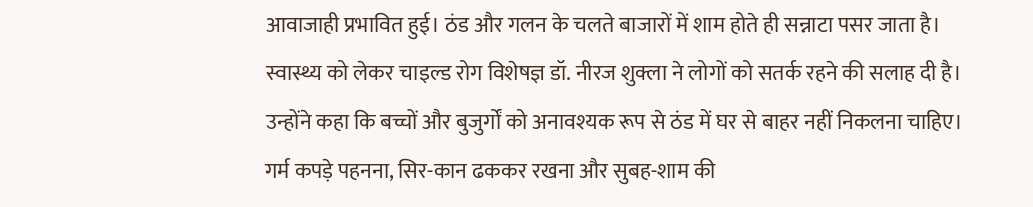आवाजाही प्रभावित हुई। ठंड और गलन के चलते बाजारों में शाम होते ही सन्नाटा पसर जाता है। स्वास्थ्य को लेकर चाइल्ड रोग विशेषज्ञ डॉ. नीरज शुक्ला ने लोगों को सतर्क रहने की सलाह दी है। उन्होंने कहा कि बच्चों और बुजुर्गों को अनावश्यक रूप से ठंड में घर से बाहर नहीं निकलना चाहिए। गर्म कपड़े पहनना, सिर-कान ढककर रखना और सुबह-शाम की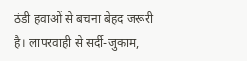ठंडी हवाओं से बचना बेहद जरूरी है। लापरवाही से सर्दी-जुकाम,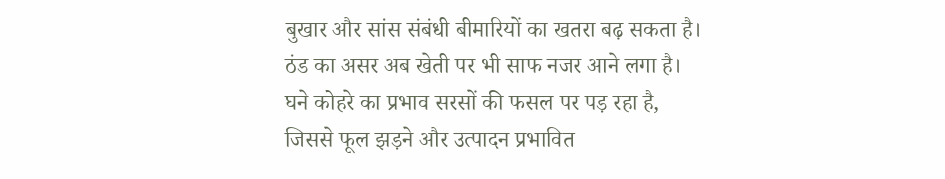बुखार और सांस संबंधी बीमारियों का खतरा बढ़ सकता है। ठंड का असर अब खेती पर भी साफ नजर आने लगा है। घने कोहरे का प्रभाव सरसों की फसल पर पड़ रहा है, जिससे फूल झड़ने और उत्पादन प्रभावित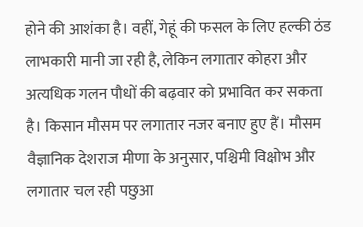होने की आशंका है। वहीं, गेहूं की फसल के लिए हल्की ठंड लाभकारी मानी जा रही है, लेकिन लगातार कोहरा और अत्यधिक गलन पौधों की बढ़वार को प्रभावित कर सकता है। किसान मौसम पर लगातार नजर बनाए हुए हैं। मौसम वैज्ञानिक देशराज मीणा के अनुसार, पश्चिमी विक्षोभ और लगातार चल रही पछुआ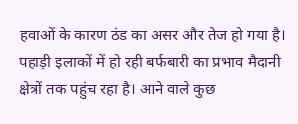हवाओं के कारण ठंड का असर और तेज हो गया है। पहाड़ी इलाकों में हो रही बर्फबारी का प्रभाव मैदानी क्षेत्रों तक पहुंच रहा है। आने वाले कुछ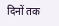दिनों तक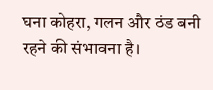घना कोहरा, गलन और ठंड बनी रहने की संभावना है।